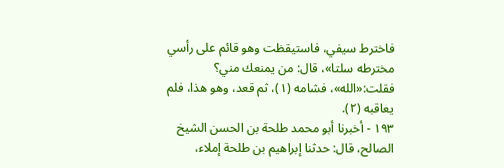فاخترط سيفي، فاستيقظت وهو قائم على رأسي مخترطه سلتا»، قال: من يمنعك مني؟ فقلت:«الله»، فشامه (١)، ثم قعد، وهو هذا، فلم يعاقبه (٢).
١٩٣ - أخبرنا أبو محمد طلحة بن الحسن الشيخ الصالح، قال: حدثنا إبراهيم بن طلحة إملاء،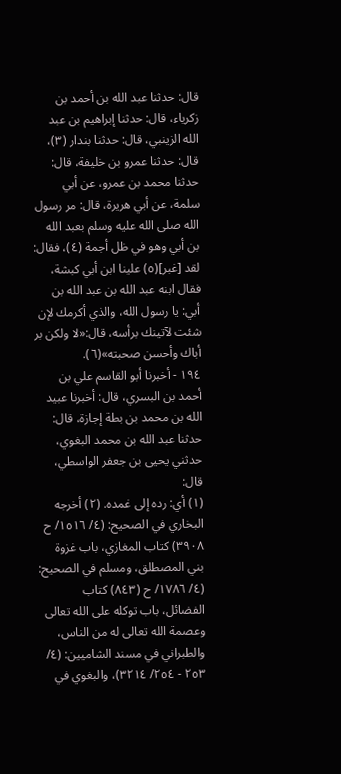قال: حدثنا عبد الله بن أحمد بن زكرياء، قال: حدثنا إبراهيم بن عبد الله الزينبي، قال: حدثنا بندار (٣)، قال: حدثنا عمرو بن خليفة، قال: حدثنا محمد بن عمرو، عن أبي سلمة، عن أبي هريرة، قال: مر رسول الله صلى الله عليه وسلم بعبد الله بن أبي وهو في ظل أجمة (٤)، فقال: لقد [غبر](٥) علينا ابن أبي كبشة، فقال ابنه عبد الله بن عبد الله بن أبي: يا رسول الله، والذي أكرمك لإن شئت لآتينك برأسه، قال:«لا ولكن بر أباك وأحسن صحبته»(٦).
١٩٤ - أخبرنا أبو القاسم علي بن أحمد بن البسري، قال: أخبرنا عبيد الله بن محمد بن بطة إجازة، قال: حدثنا عبد الله بن محمد البغوي، حدثني يحيى بن جعفر الواسطي، قال:
(١) أي: رده إلى غمده. (٢) أخرجه البخاري في الصحيح: (٤/ ١٥١٦/ ح ٣٩٠٨) كتاب المغازي، باب غزوة بني المصطلق، ومسلم في الصحيح: (٤/ ١٧٨٦/ ح (٨٤٣) كتاب الفضائل، باب توكله على الله تعالى وعصمة الله تعالى له من الناس، والطبراني في مسند الشاميين: (٤/ ٢٥٣ - ٢٥٤/ ٣٢١٤)، والبغوي في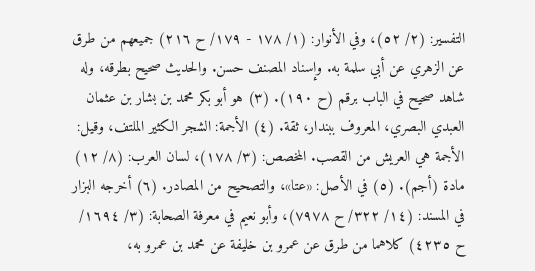التفسير: (٢/ ٥٢)، وفي الأنوار: (١/ ١٧٨ - ١٧٩/ ح ٢١٦) جميعهم من طرق عن الزهري عن أبي سلمة به. وإسناد المصنف حسن. والحديث صحيح بطرقه، وله شاهد صحيح في الباب برقم (ح ١٩٠). (٣) هو أبو بكر محمد بن بشار بن عثمان العبدي البصري، المعروف ببندار، ثقة. (٤) الأجمة: الشجر الكثير الملتف، وقيل: الأجمة هي العريش من القصب. المخصص: (٣/ ١٧٨)، لسان العرب: (٨/ ١٢) مادة (أجم). (٥) في الأصل: «عتا»، والتصحيح من المصادر. (٦) أخرجه البزار في المسند: (١٤/ ٣٢٢/ ح ٧٩٧٨)، وأبو نعيم في معرفة الصحابة: (٣/ ١٦٩٤/ ح ٤٢٣٥) كلاهما من طرق عن عمرو بن خليفة عن محمد بن عمرو به،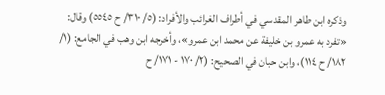وذكره ابن طاهر المقدسي في أطراف الغرائب والأفراد: (٥/ ٣١٠/ ح ٥٥٤٥) وقال: «تفرد به عمرو بن خليفة عن محمد ابن عمرو»، وأخرجه ابن وهب في الجامع: (١/ ١٨٢/ ح ١١٤)، وابن حبان في الصحيح: (٢/ ١٧٠ - ١٧١/ ح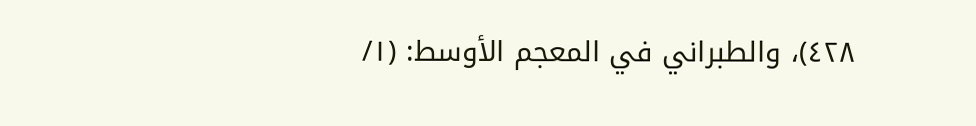٤٢٨)، والطبراني في المعجم الأوسط: (١/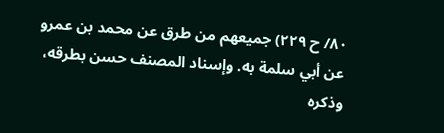٨٠/ ح ٢٢٩) جميعهم من طرق عن محمد بن عمرو عن أبي سلمة به. وإسناد المصنف حسن بطرقه، وذكره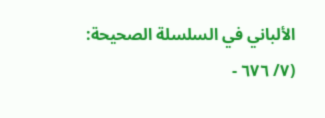الألباني في السلسلة الصحيحة: (٧/ ٦٧٦ -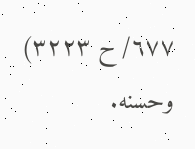٦٧٧/ ح ٣٢٢٣) وحسنه.